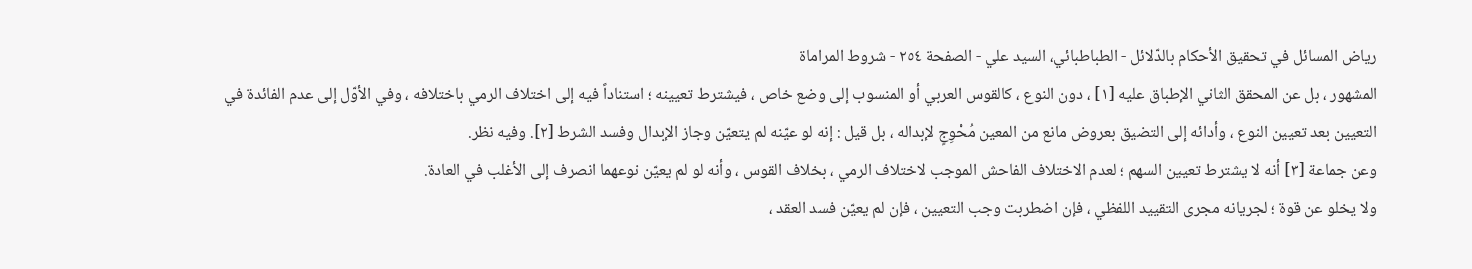رياض المسائل في تحقيق الأحكام بالدّلائل - الطباطبائي، السيد علي - الصفحة ٢٥٤ - شروط المراماة
المشهور ، بل عن المحقق الثاني الإطباق عليه [١] ، دون النوع ، كالقوس العربي أو المنسوب إلى وضع خاص ، فيشترط تعيينه ؛ استناداً فيه إلى اختلاف الرمي باختلافه ، وفي الأوّل إلى عدم الفائدة في التعيين بعد تعيين النوع ، وأدائه إلى التضيق بعروض مانع من المعين مُحْوِجٍ لإبداله ، بل قيل : إنه لو عيّنه لم يتعيّن وجاز الإبدال وفسد الشرط [٢]. وفيه نظر.
وعن جماعة [٣] أنه لا يشترط تعيين السهم ؛ لعدم الاختلاف الفاحش الموجب لاختلاف الرمي ، بخلاف القوس ، وأنه لو لم يعيّن نوعهما انصرف إلى الأغلب في العادة.
ولا يخلو عن قوة ؛ لجريانه مجرى التقييد اللفظي ، فإن اضطربت وجب التعيين ، فإن لم يعيّن فسد العقد ،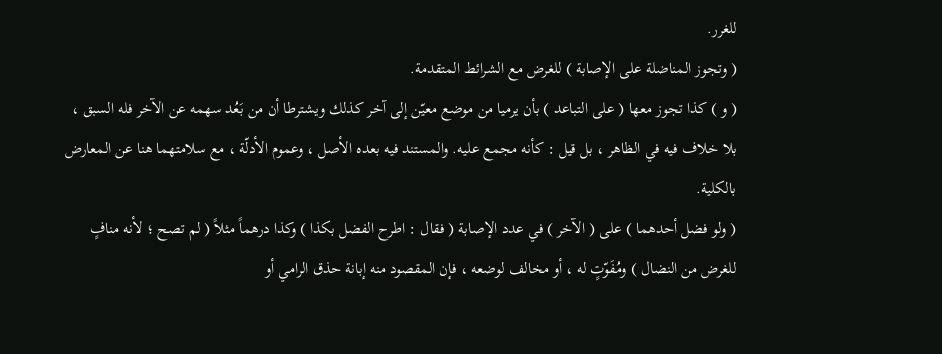للغرر.
( وتجوز المناضلة على الإصابة ) للغرض مع الشرائط المتقدمة.
( و ) كذا تجوز معها ( على التباعد ) بأن يرميا من موضع معيّن إلى آخر كذلك ويشترطا أن من بَعُد سهمه عن الآخر فله السبق ، بلا خلاف فيه في الظاهر ، بل قيل : كأنه مجمع عليه. والمستند فيه بعده الأصل ، وعموم الأدلّة ، مع سلامتهما هنا عن المعارض بالكلية.
( ولو فضل أحدهما ) على ( الآخر ) في عدد الإصابة ( فقال : اطرح الفضل بكذا ) وكذا درهماً مثلاً ( لم تصح ؛ لأنه منافٍ للغرض من النضال ) ومُفَوّتٍ له ، أو مخالف لوضعه ، فإن المقصود منه إبانة حذق الرامي أو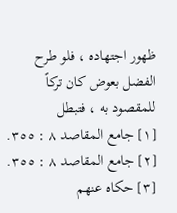ظهور اجتهاده ، فلو طرح الفضل بعوض كان تركاً للمقصود به ، فتبطل
[١] جامع المقاصد ٨ : ٣٥٥.
[٢] جامع المقاصد ٨ : ٣٥٥.
[٣] حكاه عنهم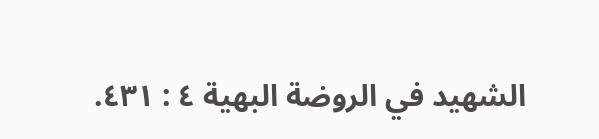الشهيد في الروضة البهية ٤ : ٤٣١.